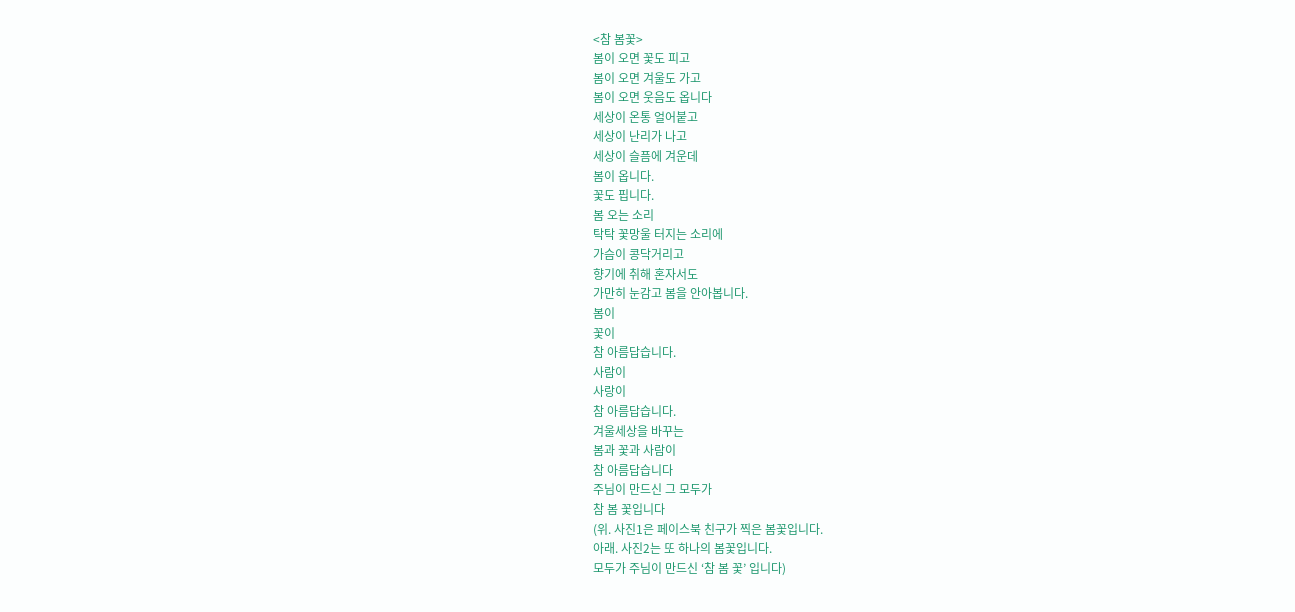<참 봄꽃>
봄이 오면 꽃도 피고
봄이 오면 겨울도 가고
봄이 오면 웃음도 옵니다
세상이 온통 얼어붙고
세상이 난리가 나고
세상이 슬픔에 겨운데
봄이 옵니다.
꽃도 핍니다.
봄 오는 소리
탁탁 꽃망울 터지는 소리에
가슴이 콩닥거리고
향기에 취해 혼자서도
가만히 눈감고 봄을 안아봅니다.
봄이
꽃이
참 아름답습니다.
사람이
사랑이
참 아름답습니다.
겨울세상을 바꾸는
봄과 꽃과 사람이
참 아름답습니다
주님이 만드신 그 모두가
참 봄 꽃입니다
(위. 사진1은 페이스북 친구가 찍은 봄꽃입니다.
아래. 사진2는 또 하나의 봄꽃입니다.
모두가 주님이 만드신 ‘참 봄 꽃’ 입니다)